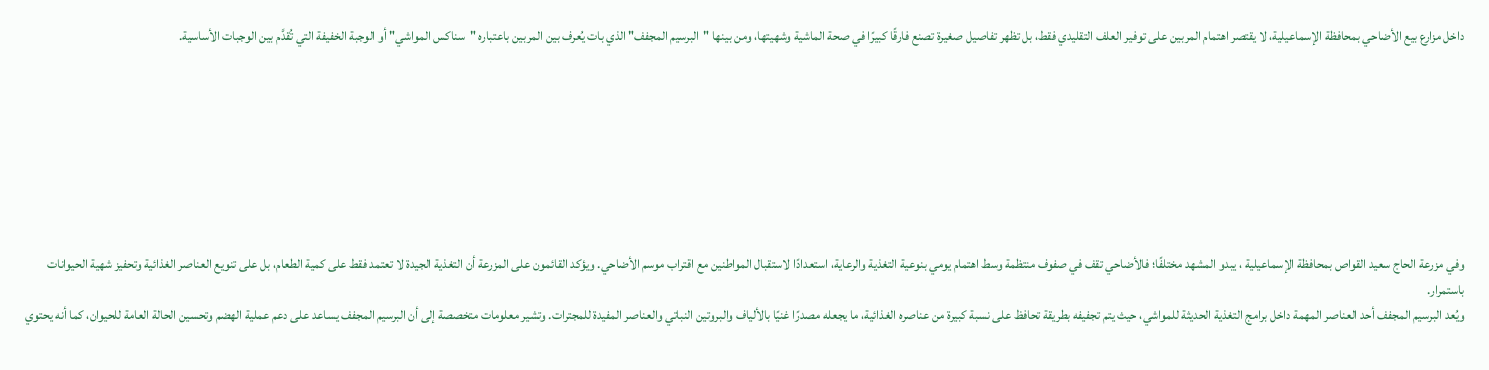داخل مزارع بيع الأضاحي بمحافظة الإسماعيلية، لا يقتصر اهتمام المربين على توفير العلف التقليدي فقط، بل تظهر تفاصيل صغيرة تصنع فارقًا كبيرًا في صحة الماشية وشهيتها، ومن بينها "البرسيم المجفف" الذي بات يُعرف بين المربين باعتباره "سناكس المواشي" أو الوجبة الخفيفة التي تُقدَّم بين الوجبات الأساسية.








وفي مزرعة الحاج سعيد القواص بمحافظة الإسماعيلية ، يبدو المشهد مختلفًا؛ فالأضاحي تقف في صفوف منتظمة وسط اهتمام يومي بنوعية التغذية والرعاية، استعدادًا لاستقبال المواطنين مع اقتراب موسم الأضاحي. ويؤكد القائمون على المزرعة أن التغذية الجيدة لا تعتمد فقط على كمية الطعام، بل على تنويع العناصر الغذائية وتحفيز شهية الحيوانات باستمرار.
ويُعد البرسيم المجفف أحد العناصر المهمة داخل برامج التغذية الحديثة للمواشي، حيث يتم تجفيفه بطريقة تحافظ على نسبة كبيرة من عناصره الغذائية، ما يجعله مصدرًا غنيًا بالألياف والبروتين النباتي والعناصر المفيدة للمجترات. وتشير معلومات متخصصة إلى أن البرسيم المجفف يساعد على دعم عملية الهضم وتحسين الحالة العامة للحيوان، كما أنه يحتوي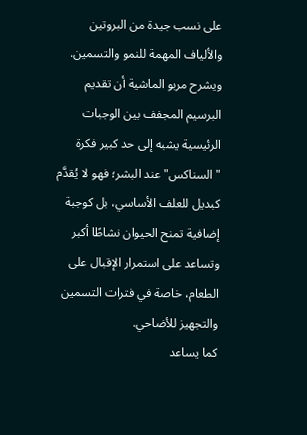على نسب جيدة من البروتين والألياف المهمة للنمو والتسمين.
ويشرح مربو الماشية أن تقديم البرسيم المجفف بين الوجبات الرئيسية يشبه إلى حد كبير فكرة "السناكس" عند البشر؛ فهو لا يُقدَّم كبديل للعلف الأساسي، بل كوجبة إضافية تمنح الحيوان نشاطًا أكبر وتساعد على استمرار الإقبال على الطعام، خاصة في فترات التسمين والتجهيز للأضاحي.
كما يساعد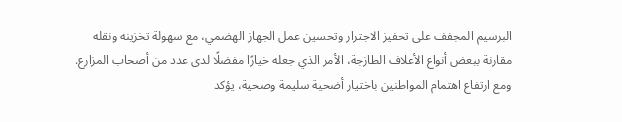البرسيم المجفف على تحفيز الاجترار وتحسين عمل الجهاز الهضمي، مع سهولة تخزينه ونقله مقارنة ببعض أنواع الأعلاف الطازجة، الأمر الذي جعله خيارًا مفضلًا لدى عدد من أصحاب المزارع.
ومع ارتفاع اهتمام المواطنين باختيار أضحية سليمة وصحية، يؤكد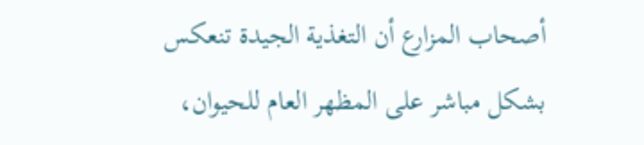أصحاب المزارع أن التغذية الجيدة تنعكس بشكل مباشر على المظهر العام للحيوان،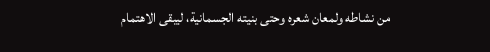من نشاطه ولمعان شعره وحتى بنيته الجسمانية، ليبقى الاهتمام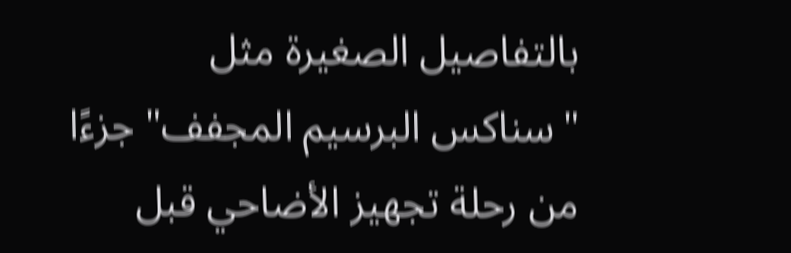بالتفاصيل الصغيرة مثل "سناكس البرسيم المجفف" جزءًا من رحلة تجهيز الأضاحي قبل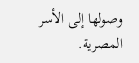وصولها إلى الأسر المصرية.